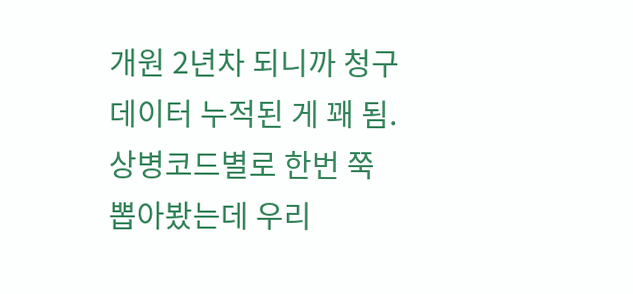개원 2년차 되니까 청구 데이터 누적된 게 꽤 됨. 상병코드별로 한번 쭉 뽑아봤는데 우리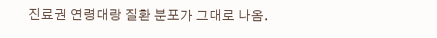진료권 연령대랑 질환 분포가 그대로 나옴.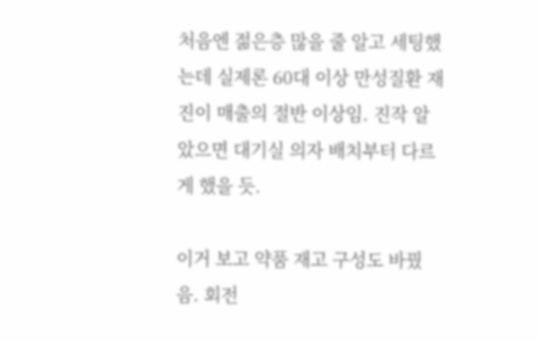처음엔 젊은층 많을 줄 알고 세팅했는데 실제론 60대 이상 만성질환 재진이 매출의 절반 이상임. 진작 알았으면 대기실 의자 배치부터 다르게 했을 듯.

이거 보고 약품 재고 구성도 바꿨음. 회전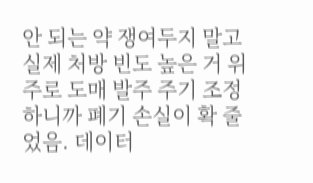안 되는 약 쟁여두지 말고 실제 처방 빈도 높은 거 위주로 도매 발주 주기 조정하니까 폐기 손실이 확 줄었음. 데이터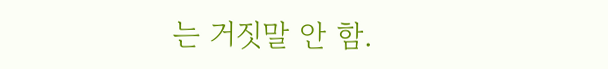는 거짓말 안 함.